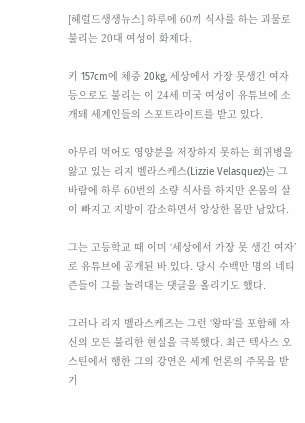[헤럴드생생뉴스] 하루에 60끼 식사를 하는 괴물로 불리는 20대 여성이 화제다.

키 157cm에 체중 20kg, 세상에서 가장 못생긴 여자 등으로도 불리는 이 24세 미국 여성이 유튜브에 소개돼 세계인들의 스포트라이트를 받고 있다.

아무리 먹어도 영양분을 저장하지 못하는 희귀병을 앓고 있는 리지 벨라스케스(Lizzie Velasquez)는 그 바람에 하루 60번의 소량 식사를 하지만 온몸의 살이 빠지고 지방이 감소하면서 앙상한 몸만 남았다.

그는 고등학교 때 이미 ‘세상에서 가장 못 생긴 여자’로 유튜브에 공개된 바 있다. 당시 수백만 명의 네티즌들이 그를 놀려대는 댓글을 올리기도 했다.

그러나 리지 벨라스케즈는 그런 ‘왕따’를 포함해 자신의 모든 불리한 현실을 극복했다. 최근 텍사스 오스틴에서 행한 그의 강연은 세계 언론의 주목을 받기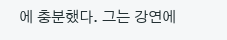에 충분했다. 그는 강연에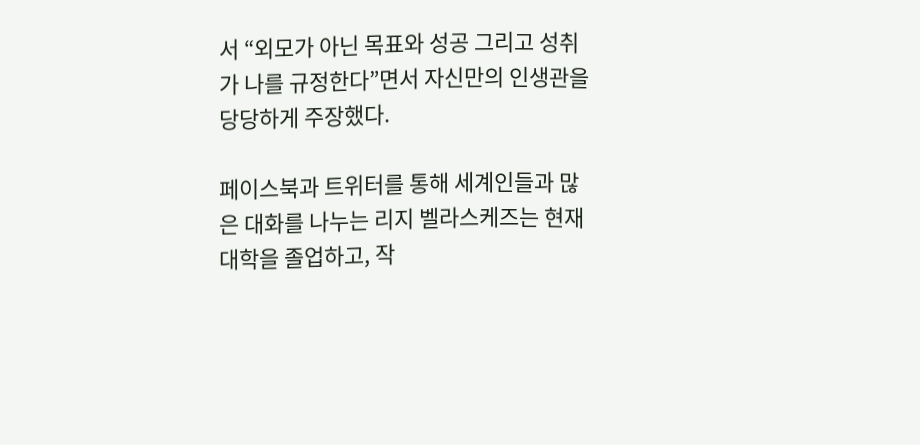서 “외모가 아닌 목표와 성공 그리고 성취가 나를 규정한다”면서 자신만의 인생관을 당당하게 주장했다.

페이스북과 트위터를 통해 세계인들과 많은 대화를 나누는 리지 벨라스케즈는 현재 대학을 졸업하고, 작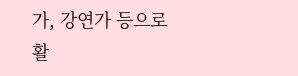가, 강연가 등으로 활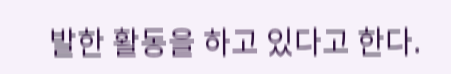발한 활동을 하고 있다고 한다.